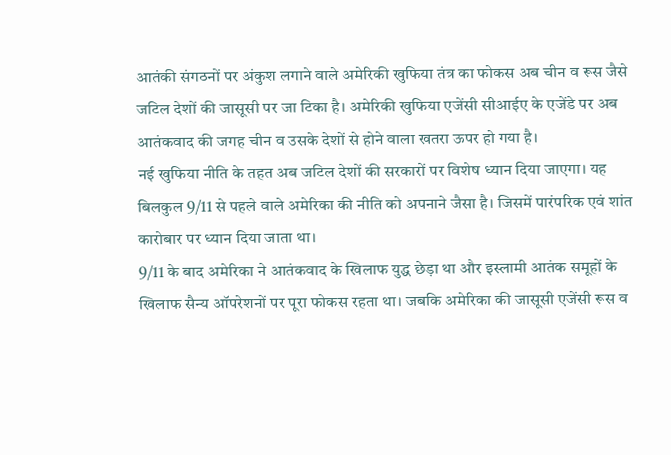आतंकी संगठनों पर अंकुश लगाने वाले अमेरिकी खुफिया तंत्र का फोकस अब चीन व रूस जैसे जटिल देशों की जासूसी पर जा टिका है। अमेरिकी खुफिया एजेंसी सीआईए के एजेंडे पर अब आतंकवाद की जगह चीन व उसके देशों से होने वाला खतरा ऊपर हो गया है।
नई खुफिया नीति के तहत अब जटिल देशों की सरकारों पर विशेष ध्यान दिया जाएगा। यह बिलकुल 9/11 से पहले वाले अमेरिका की नीति को अपनाने जैसा है। जिसमें पारंपरिक एवं शांत कारोबार पर ध्यान दिया जाता था।
9/11 के बाद अमेरिका ने आतंकवाद के खिलाफ युद्ध छेड़ा था और इस्लामी आतंक समूहों के खिलाफ सैन्य ऑपरेशनों पर पूरा फोकस रहता था। जबकि अमेरिका की जासूसी एजेंसी रूस व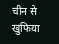चीन से खुफिया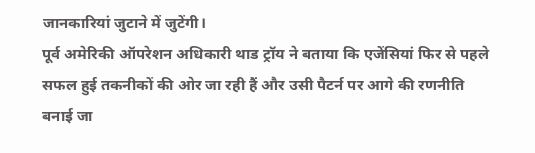जानकारियां जुटाने में जुटेंगी।
पूर्व अमेरिकी ऑपरेशन अधिकारी थाड ट्रॉय ने बताया कि एजेंसियां फिर से पहले सफल हुई तकनीकों की ओर जा रही हैं और उसी पैटर्न पर आगे की रणनीति बनाई जा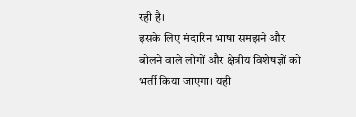रही है।
इसके लिए मंदारिन भाषा समझने और बोलने वाले लोगों और क्षेत्रीय विशेषज्ञों को भर्ती किया जाएगा। यही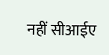नहीं सीआईए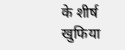के शीर्ष खुफिया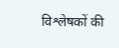विश्लेषकों की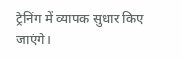ट्रेनिंग में व्यापक सुधार किए जाएंगे।